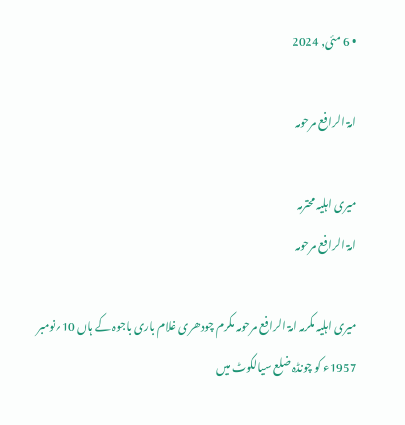• 6 مئی, 2024

امۃ الرافع مرحومہ

میری اہلیہ محترمہ
امۃ الرافع مرحومہ

میری اہلیہ مکرمہ امۃ الرافع مرحومہ مکرم چودھری غلام باری باجوہ کے ہاں 10؍نومبر 1957ء کو چونڈہ ضلع سیالکوٹ میں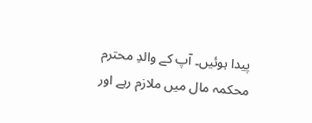پیدا ہوئیں۔ آپ کے والدِ محترم محکمہ مال میں ملازم رہے اور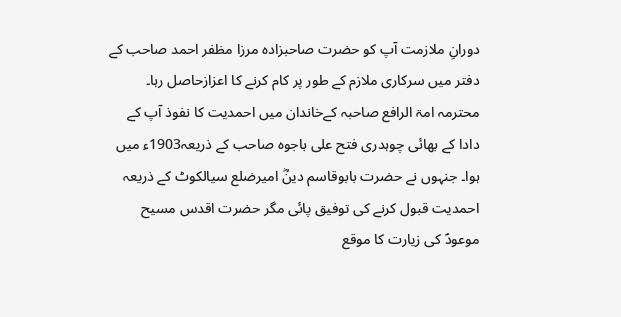دورانِ ملازمت آپ کو حضرت صاحبزادہ مرزا مظفر احمد صاحب کے دفتر میں سرکاری ملازم کے طور پر کام کرنے کا اعزازحاصل رہا۔
محترمہ امۃ الرافع صاحبہ کےخاندان میں احمدیت کا نفوذ آپ کے دادا کے بھائی چوہدری فتح علی باجوہ صاحب کے ذریعہ1903ء میں ہوا۔ جنہوں نے حضرت بابوقاسم دینؓ امیرضلع سیالکوٹ کے ذریعہ احمدیت قبول کرنے کی توفیق پائی مگر حضرت اقدس مسیح موعودؑ کی زیارت کا موقع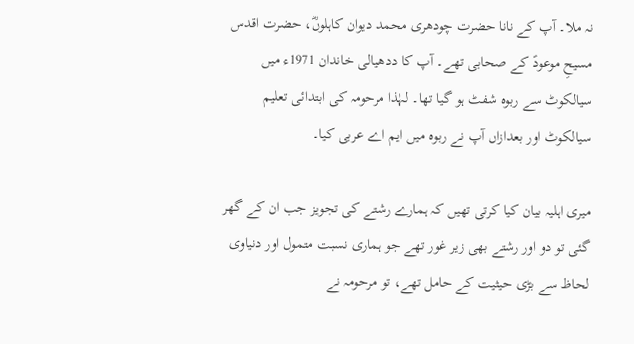نہ ملا۔ آپ کے نانا حضرت چودھری محمد دیوان کاہلوںؓ، حضرت اقدس مسیحِ موعودؑ کے صحابی تھے۔ آپ کا ددھیالی خاندان 1971ء میں سیالکوٹ سے ربوہ شفٹ ہو گیا تھا۔ لہٰذا مرحومہ کی ابتدائی تعلیم سیالکوٹ اور بعدازاں آپ نے ربوہ میں ایم اے عربی کیا۔

میری اہلیہ بیان کیا کرتی تھیں کہ ہمارے رشتے کی تجویز جب ان کے گھر گئی تو دو اور رشتے بھی زیر غور تھے جو ہماری نسبت متمول اور دنیاوی لحاظ سے بڑی حیثیت کے حامل تھے، تو مرحومہ نے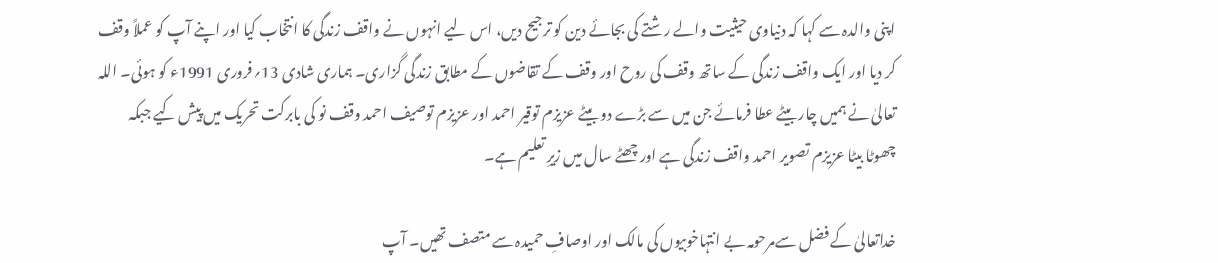اپنی والدہ سے کہا کہ دنیاوی حیثیت والے رشتے کی بجائے دین کو ترجیح دیں، اس لیے انہوں نے واقف زندگی کا انتخاب کیا اور اپنے آپ کو عملاً وقف کر دیا اور ایک واقف زندگی کے ساتھ وقف کی روح اور وقف کے تقاضوں کے مطابق زندگی گزاری۔ ہماری شادی 13؍فروری 1991ء کو ہوئی۔ اللہ تعالیٰ نے ہمیں چار بیٹے عطا فرمائے جن میں سے بڑے دو بیٹے عزیزم توقیر احمد اور عزیزم توصیف احمد وقف نو کی بابرکت تحریک میں پیش کیے جبکہ چھوٹا بیٹا عزیزم تصویر احمد واقف زندگی ہے اور چھٹے سال میں زیرِ تعلیم ہے۔

خداتعالیٰ کے فضل سےمرحومہ بے انتہاخوبیوں کی مالک اور اوصافِ حمیدہ سے متصف تھیں۔ آپ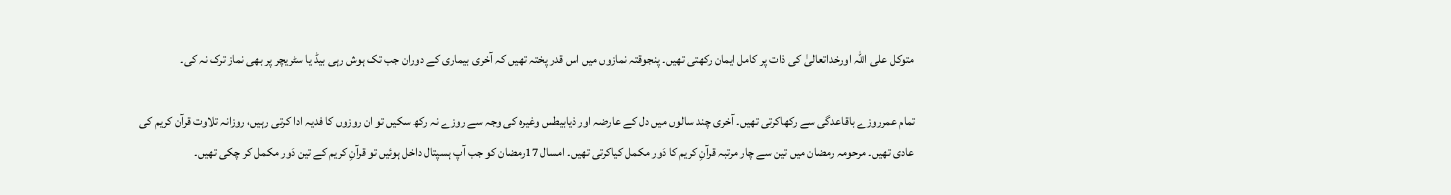متوکل علی اللہ اورخداتعالیٰ کی ذات پر کامل ایمان رکھتی تھیں۔ پنجوقتہ نمازوں میں اس قدر پختہ تھیں کہ آخری بیماری کے دوران جب تک ہوش رہی بیڈ یا سٹریچر پر بھی نماز ترک نہ کی۔

تمام عمرروزے باقاعدگی سے رکھاکرتی تھیں۔ آخری چند سالوں میں دل کے عارضہ اور ذیابیطس وغیرہ کی وجہ سے روزے نہ رکھ سکیں تو ان روزوں کا فدیہ ادا کرتی رہیں، روزانہ تلاوت قرآن کریم کی عادی تھیں۔ مرحومہ رمضان میں تین سے چار مرتبہ قرآنِ کریم کا دَور مکمل کیاکرتی تھیں۔ امسال 17رمضان کو جب آپ ہسپتال داخل ہوئیں تو قرآنِ کریم کے تین دَور مکمل کر چکی تھیں۔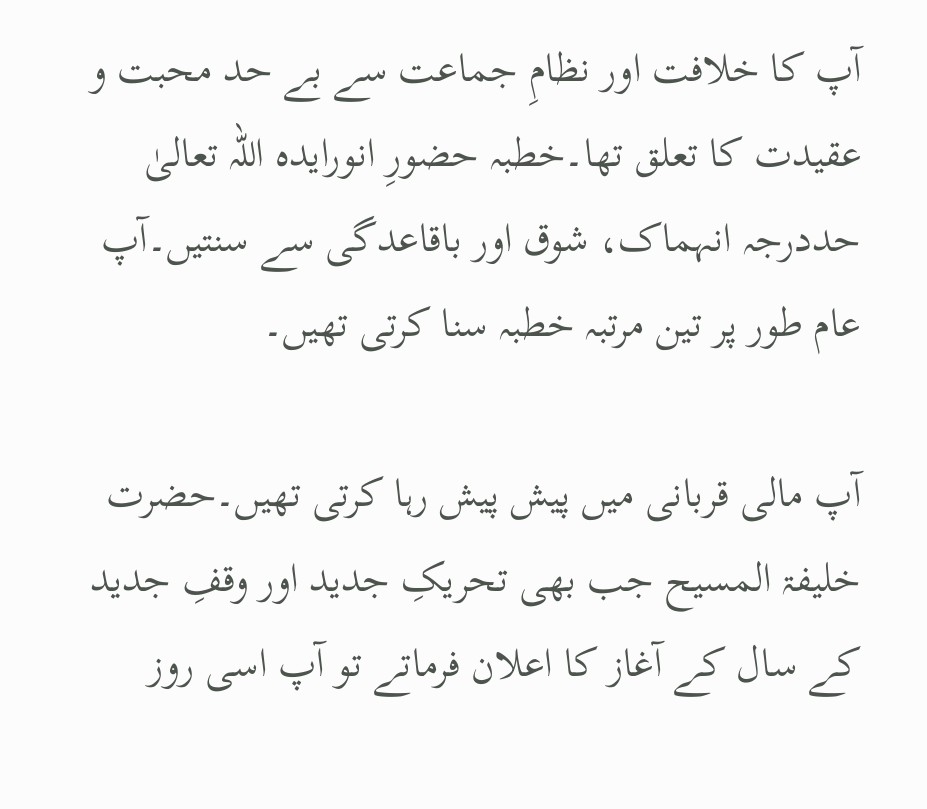آپ کا خلافت اور نظامِ جماعت سے بے حد محبت و عقیدت کا تعلق تھا۔خطبہ حضورِ انورایدہ اللہ تعالیٰ حددرجہ انہماک، شوق اور باقاعدگی سے سنتیں۔آپ عام طور پر تین مرتبہ خطبہ سنا کرتی تھیں۔

آپ مالی قربانی میں پیش پیش رہا کرتی تھیں۔حضرت خلیفۃ المسیح جب بھی تحریکِ جدید اور وقفِ جدید کے سال کے آغاز کا اعلان فرماتے تو آپ اسی روز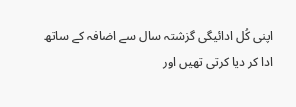اپنی کُل ادائیگی گزشتہ سال سے اضافہ کے ساتھ ادا کر دیا کرتی تھیں اور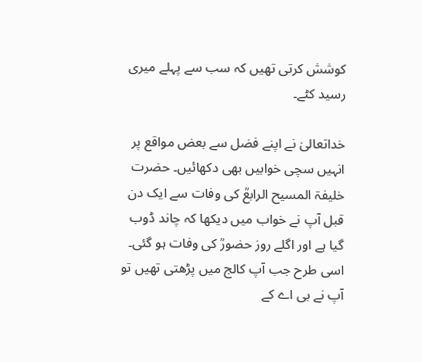کوشش کرتی تھیں کہ سب سے پہلے میری رسید کٹے۔

خداتعالیٰ نے اپنے فضل سے بعض مواقع پر انہیں سچی خوابیں بھی دکھائیں۔ حضرت خلیفۃ المسیح الرابعؒ کی وفات سے ایک دن قبل آپ نے خواب میں دیکھا کہ چاند ڈوب گیا ہے اور اگلے روز حضورؒ کی وفات ہو گئی۔ اسی طرح جب آپ کالج میں پڑھتی تھیں تو آپ نے بی اے کے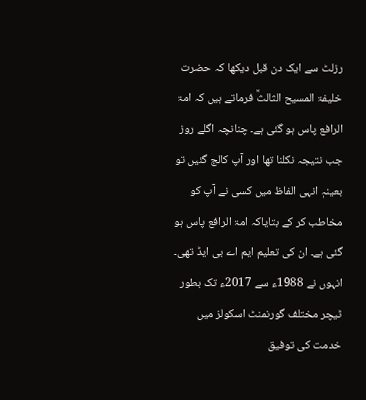رزلٹ سے ایک دن قبل دیکھا کہ حضرت خلیفۃ المسیح الثالثؒ فرماتے ہیں کہ امۃ الرافع پاس ہو گئی ہے۔ چنانچہ اگلے روز جب نتیجہ نکلنا تھا اور آپ کالج گئیں تو بعینہٖ انہی الفاظ میں کسی نے آپ کو مخاطب کر کے بتایاکہ امۃ الرافع پاس ہو گئی ہے۔ ان کی تعلیم ایم اے بی ایڈ تھی۔ انہوں نے 1988ء سے 2017ء تک بطور ٹیچر مختلف گورنمنٹ اسکولز میں خدمت کی توفیق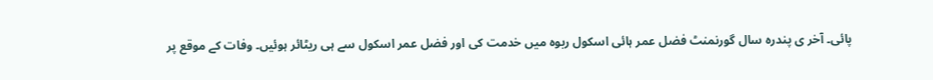پائی۔ آخر ی پندرہ سال گورنمنٹ فضل عمر ہائی اسکول ربوہ میں خدمت کی اور فضل عمر اسکول سے ہی ریٹائر ہوئیں۔ وفات کے موقع پر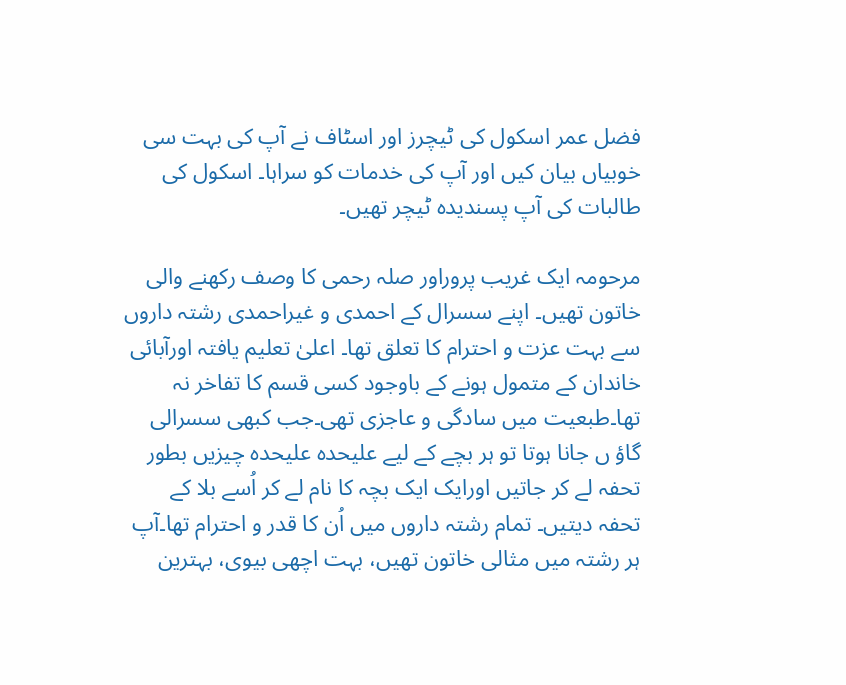فضل عمر اسکول کی ٹیچرز اور اسٹاف نے آپ کی بہت سی خوبیاں بیان کیں اور آپ کی خدمات کو سراہا۔ اسکول کی طالبات کی آپ پسندیدہ ٹیچر تھیں۔

مرحومہ ایک غریب پروراور صلہ رحمی کا وصف رکھنے والی خاتون تھیں۔ اپنے سسرال کے احمدی و غیراحمدی رشتہ داروں سے بہت عزت و احترام کا تعلق تھا۔ اعلیٰ تعلیم یافتہ اورآبائی خاندان کے متمول ہونے کے باوجود کسی قسم کا تفاخر نہ تھا۔طبعیت میں سادگی و عاجزی تھی۔جب کبھی سسرالی گاؤ ں جانا ہوتا تو ہر بچے کے لیے علیحدہ علیحدہ چیزیں بطور تحفہ لے کر جاتیں اورایک ایک بچہ کا نام لے کر اُسے بلا کے تحفہ دیتیں۔ تمام رشتہ داروں میں اُن کا قدر و احترام تھا۔آپ ہر رشتہ میں مثالی خاتون تھیں، بہت اچھی بیوی، بہترین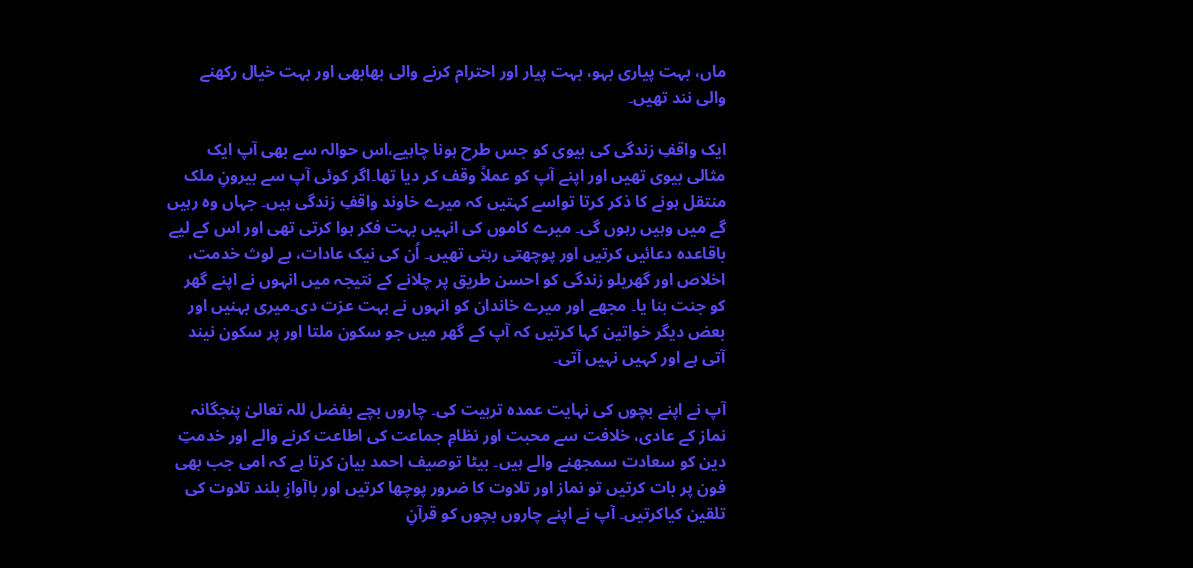ماں، بہت پیاری بہو، بہت پیار اور احترام کرنے والی بھابھی اور بہت خیال رکھنے والی نند تھیں۔

ایک واقفِ زندگی کی بیوی کو جس طرح ہونا چاہیے،اس حوالہ سے بھی آپ ایک مثالی بیوی تھیں اور اپنے آپ کو عملاً وقف کر دیا تھا۔اگر کوئی آپ سے بیرونِ ملک منتقل ہونے کا ذکر کرتا تواسے کہتیں کہ میرے خاوند واقفِ زندگی ہیں۔ جہاں وہ رہیں گے میں وہیں رہوں گی۔ میرے کاموں کی انہیں بہت فکر ہوا کرتی تھی اور اس کے لیے باقاعدہ دعائیں کرتیں اور پوچھتی رہتی تھیں۔ اُن کی نیک عادات، بے لوث خدمت، اخلاص اور گھریلو زندگی کو احسن طریق پر چلانے کے نتیجہ میں انہوں نے اپنے گھر کو جنت بنا یا۔ مجھے اور میرے خاندان کو انہوں نے بہت عزت دی۔میری بہنیں اور بعض دیگر خواتین کہا کرتیں کہ آپ کے گھر میں جو سکون ملتا اور پر سکون نیند آتی ہے اور کہیں نہیں آتی۔

آپ نے اپنے بچوں کی نہایت عمدہ تربیت کی۔ چاروں بچے بفضل للہ تعالیٰ پنجگانہ نماز کے عادی، خلافت سے محبت اور نظامِ جماعت کی اطاعت کرنے والے اور خدمتِ دین کو سعادت سمجھنے والے ہیں۔ بیٹا توصیف احمد بیان کرتا ہے کہ امی جب بھی فون پر بات کرتیں تو نماز اور تلاوت کا ضرور پوچھا کرتیں اور باآوازِ بلند تلاوت کی تلقین کیاکرتیں۔ آپ نے اپنے چاروں بچوں کو قرآنِ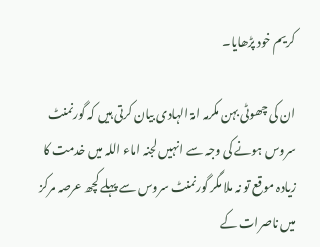کریم خود پڑھایا۔

ان کی چھوٹی بہن مکرمہ امۃ الہادی بیان کرتی ہیں کہ گورنمنٹ سروس ہونے کی وجہ سے انہیں لجنہ اماء اللہ میں خدمت کا زیادہ موقع تو نہ ملا مگر گورنمنٹ سروس سے پہلے کچھ عرصہ مرکز میں ناصرات کے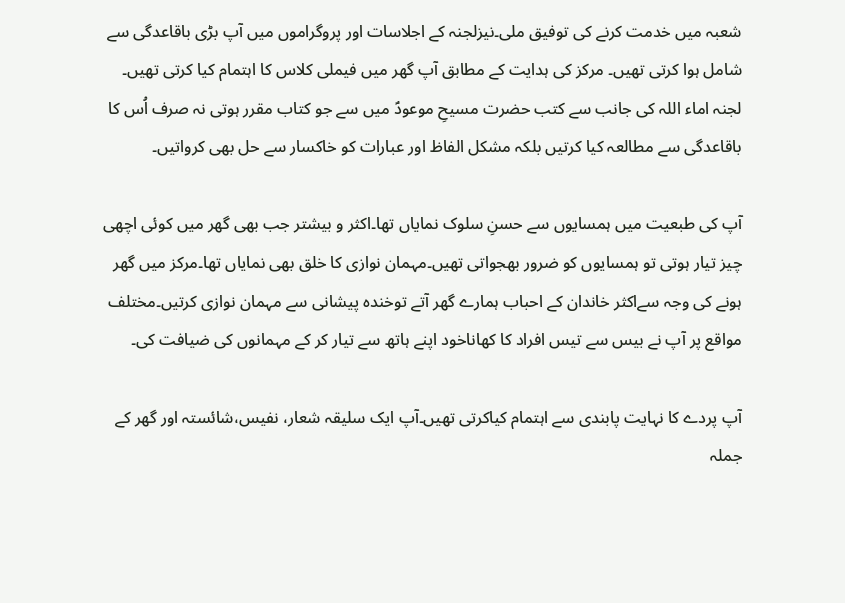شعبہ میں خدمت کرنے کی توفیق ملی۔نیزلجنہ کے اجلاسات اور پروگراموں میں آپ بڑی باقاعدگی سے شامل ہوا کرتی تھیں۔ مرکز کی ہدایت کے مطابق آپ گھر میں فیملی کلاس کا اہتمام کیا کرتی تھیں۔ لجنہ اماء اللہ کی جانب سے کتب حضرت مسیحِ موعودؑ میں سے جو کتاب مقرر ہوتی نہ صرف اُس کا باقاعدگی سے مطالعہ کیا کرتیں بلکہ مشکل الفاظ اور عبارات کو خاکسار سے حل بھی کرواتیں۔

آپ کی طبعیت میں ہمسایوں سے حسنِ سلوک نمایاں تھا۔اکثر و بیشتر جب بھی گھر میں کوئی اچھی چیز تیار ہوتی تو ہمسایوں کو ضرور بھجواتی تھیں۔مہمان نوازی کا خلق بھی نمایاں تھا۔مرکز میں گھر ہونے کی وجہ سےاکثر خاندان کے احباب ہمارے گھر آتے توخندہ پیشانی سے مہمان نوازی کرتیں۔مختلف مواقع پر آپ نے بیس سے تیس افراد کا کھاناخود اپنے ہاتھ سے تیار کر کے مہمانوں کی ضیافت کی۔

آپ پردے کا نہایت پابندی سے اہتمام کیاکرتی تھیں۔آپ ایک سلیقہ شعار، نفیس،شائستہ اور گھر کے جملہ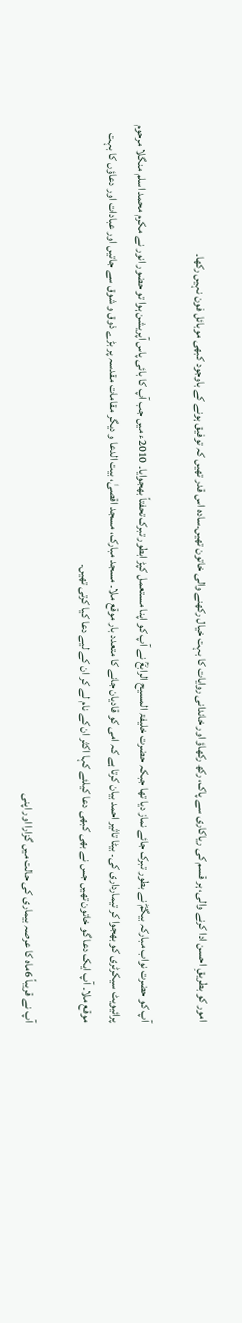امور کو بطریقِ احسن ادا کرنے والی، ہر قسم کی ریاکاری سے پاک، رکھ رکھاؤ اور خاندانی روایات کا بہت خیال رکھنے والی خاتون تھیں۔سادہ اس قدر تھیں کہ توفیق ہونے کے باوجود کبھی موبائل فون نہیں رکھا۔

آپ کو حضرت نواب مبارکہ بیگمؓ نے بطور تبرک جائے نماز دیا تھا جبکہ حضرت خلیفۃ المسیح الرابعؒ نے آپ کو اپنا مستعمل کپڑ ابطور تبرک تحفتاً بھجوایا۔ 2010ء میں جب آپ کا بائی پاس آپریشن ہوا تو حضور انور نے مکرم محمد اسلم منگلا مرحوم پرائیویٹ سیکرٹری کو بھجوا کر تیمارداری کی۔ بیٹا تاثیر احمد بیان کرتا ہے کہ امی کو قادیان جانے کا متعدد بار موقع ملا۔ مسجد مبارک، مسجد اقصیٰ، بیت الدعا و دیگر مقامات مقدسہ پر بڑے ذوق و شوق سے جاتیں اور عبادات اور دعاؤں کا بہت موقع ملا۔ آپ ایک دعا گو خاتون تھیں جس نے بھی کبھی دعا کیلئے کہا اکثر ان کے نام لے کر ان کے لیے دعا کیا کرتی تھیں۔

آپ نے قریباً 6ماہ کا عرصہ بیماری کی حالت میں گزارا اور اپنی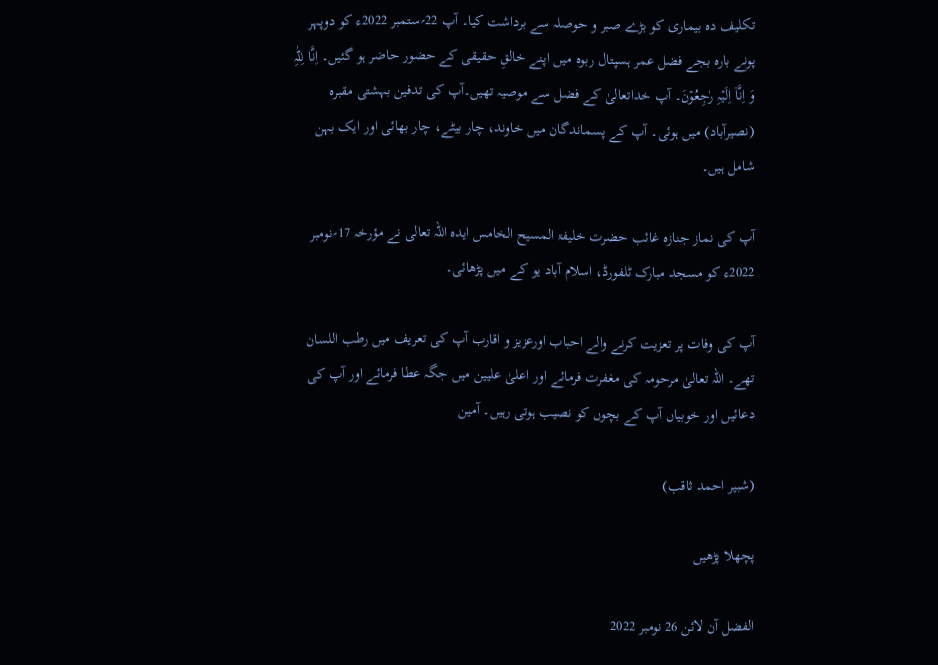تکلیف دہ بیماری کو بڑے صبر و حوصلہ سے برداشت کیا۔ آپ 22؍ستمبر 2022ء کو دوپہر پونے بارہ بجے فضل عمر ہسپتال ربوہ میں اپنے خالقِ حقیقی کے حضور حاضر ہو گئیں۔ اِنَّا لِلّٰہِ وَ اِنَّاۤ اِلَیۡہِ رٰجِعُوۡنَ۔ آپ خداتعالیٰ کے فضل سے موصیہ تھیں۔آپ کی تدفین بہشتی مقبرہ (نصیرآباد) میں ہوئی۔ آپ کے پسماندگان میں خاوند، چار بیٹے، چار بھائی اور ایک بہن شامل ہیں۔

آپ کی نماز جنازہ غائب حضرت خلیفۃ المسیح الخامس ایدہ اللہ تعالی نے مؤرخہ 17؍نومبر 2022ء کو مسجد مبارک ٹلفورڈ، اسلام آباد یو کے میں پڑھائی۔

آپ کی وفات پر تعزیت کرنے والے احباب اورعزیز و اقارب آپ کی تعریف میں رطب اللسان تھے۔ اللہ تعالیٰ مرحومہ کی مغفرت فرمائے اور اعلیٰ علیین میں جگہ عطا فرمائے اور آپ کی دعائیں اور خوبیاں آپ کے بچوں کو نصیب ہوتی رہیں۔ آمین

(شبیر احمد ثاقب)

پچھلا پڑھیں

الفضل آن لائن 26 نومبر 2022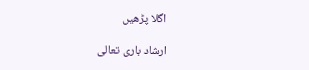اگلا پڑھیں

ارشاد باری تعالی